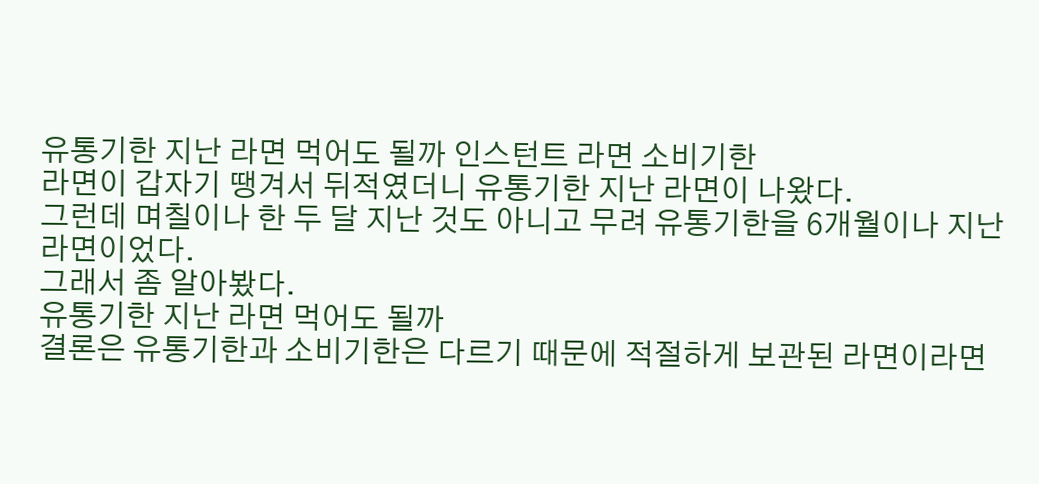유통기한 지난 라면 먹어도 될까 인스턴트 라면 소비기한
라면이 갑자기 땡겨서 뒤적였더니 유통기한 지난 라면이 나왔다.
그런데 며칠이나 한 두 달 지난 것도 아니고 무려 유통기한을 6개월이나 지난 라면이었다.
그래서 좀 알아봤다.
유통기한 지난 라면 먹어도 될까
결론은 유통기한과 소비기한은 다르기 때문에 적절하게 보관된 라면이라면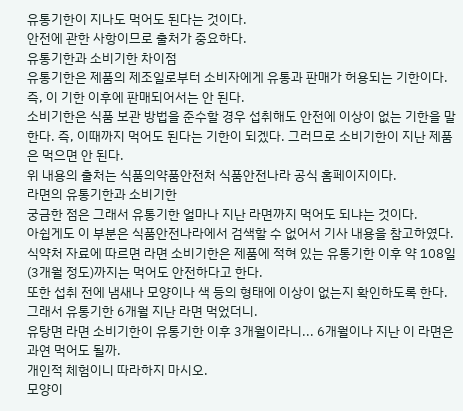유통기한이 지나도 먹어도 된다는 것이다.
안전에 관한 사항이므로 출처가 중요하다.
유통기한과 소비기한 차이점
유통기한은 제품의 제조일로부터 소비자에게 유통과 판매가 허용되는 기한이다. 즉, 이 기한 이후에 판매되어서는 안 된다.
소비기한은 식품 보관 방법을 준수할 경우 섭취해도 안전에 이상이 없는 기한을 말한다. 즉, 이때까지 먹어도 된다는 기한이 되겠다. 그러므로 소비기한이 지난 제품은 먹으면 안 된다.
위 내용의 출처는 식품의약품안전처 식품안전나라 공식 홈페이지이다.
라면의 유통기한과 소비기한
궁금한 점은 그래서 유통기한 얼마나 지난 라면까지 먹어도 되냐는 것이다.
아쉽게도 이 부분은 식품안전나라에서 검색할 수 없어서 기사 내용을 참고하였다.
식약처 자료에 따르면 라면 소비기한은 제품에 적혀 있는 유통기한 이후 약 108일(3개월 정도)까지는 먹어도 안전하다고 한다.
또한 섭취 전에 냄새나 모양이나 색 등의 형태에 이상이 없는지 확인하도록 한다.
그래서 유통기한 6개월 지난 라면 먹었더니.
유탕면 라면 소비기한이 유통기한 이후 3개월이라니... 6개월이나 지난 이 라면은 과연 먹어도 될까.
개인적 체험이니 따라하지 마시오.
모양이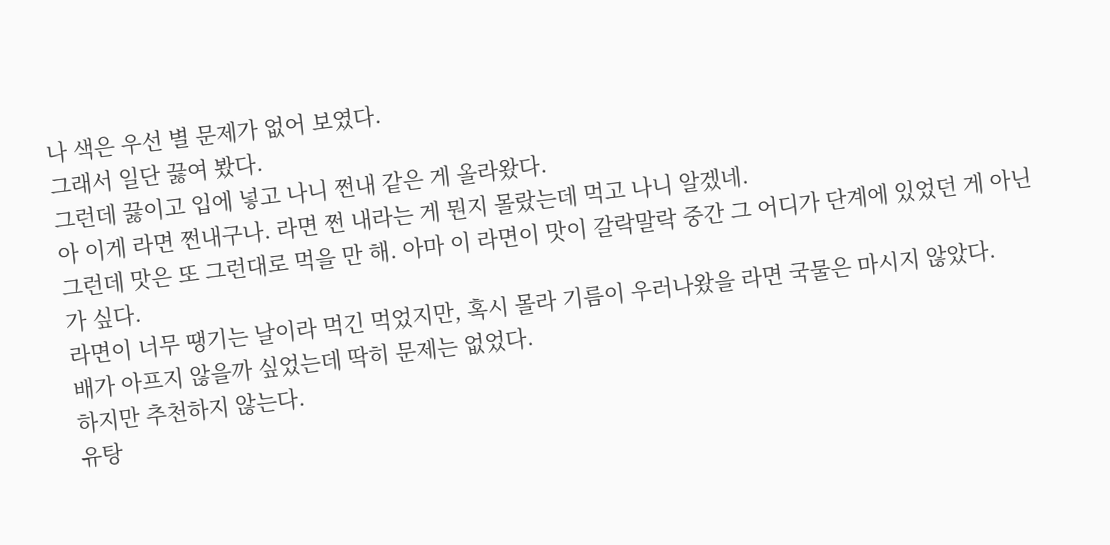나 색은 우선 별 문제가 없어 보였다.
그래서 일단 끓여 봤다.
그런데 끓이고 입에 넣고 나니 쩐내 같은 게 올라왔다.
아 이게 라면 쩐내구나. 라면 쩐 내라는 게 뭔지 몰랐는데 먹고 나니 알겠네.
그런데 맛은 또 그런대로 먹을 만 해. 아마 이 라면이 맛이 갈락말락 중간 그 어디가 단계에 있었던 게 아닌가 싶다.
라면이 너무 땡기는 날이라 먹긴 먹었지만, 혹시 몰라 기름이 우러나왔을 라면 국물은 마시지 않았다.
배가 아프지 않을까 싶었는데 딱히 문제는 없었다.
하지만 추천하지 않는다.
유탕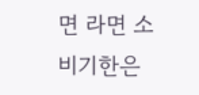면 라면 소비기한은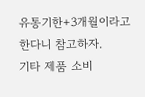유통기한+3개월이라고 한다니 참고하자.
기타 제품 소비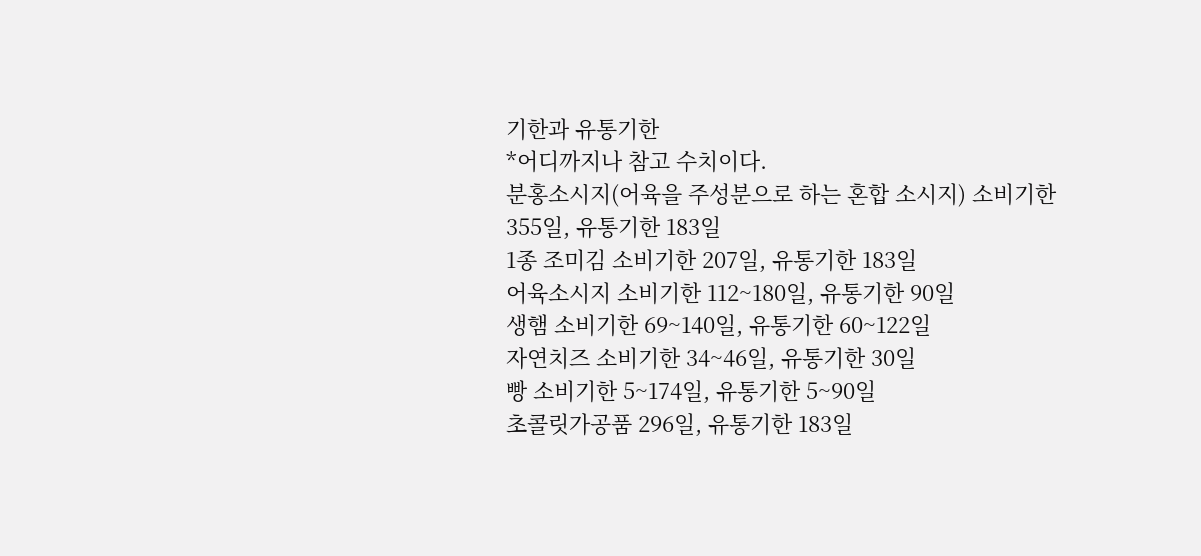기한과 유통기한
*어디까지나 참고 수치이다.
분홍소시지(어육을 주성분으로 하는 혼합 소시지) 소비기한 355일, 유통기한 183일
1종 조미김 소비기한 207일, 유통기한 183일
어육소시지 소비기한 112~180일, 유통기한 90일
생햄 소비기한 69~140일, 유통기한 60~122일
자연치즈 소비기한 34~46일, 유통기한 30일
빵 소비기한 5~174일, 유통기한 5~90일
초콜릿가공품 296일, 유통기한 183일